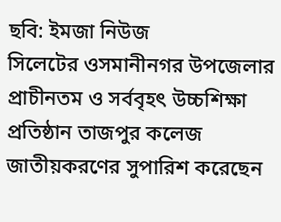ছবি: ইমজা নিউজ
সিলেটের ওসমানীনগর উপজেলার প্রাচীনতম ও সর্ববৃহৎ উচ্চশিক্ষা প্রতিষ্ঠান তাজপুর কলেজ জাতীয়করণের সুপারিশ করেছেন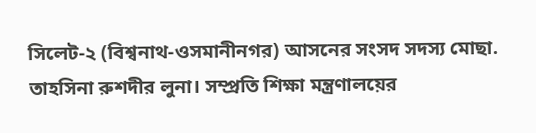সিলেট-২ (বিশ্বনাথ-ওসমানীনগর) আসনের সংসদ সদস্য মোছা. তাহসিনা রুশদীর লুনা। সম্প্রতি শিক্ষা মন্ত্রণালয়ের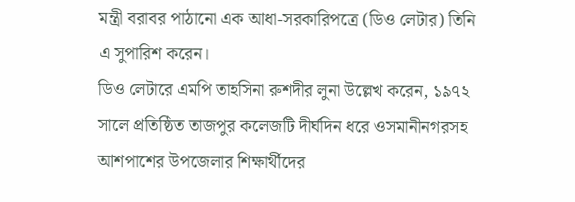মন্ত্রী বরাবর পাঠানো এক আধা-সরকারিপত্রে (ডিও লেটার) তিনি এ সুপারিশ করেন।
ডিও লেটারে এমপি তাহসিনা রুশদীর লুনা উল্লেখ করেন, ১৯৭২ সালে প্রতিষ্ঠিত তাজপুর কলেজটি দীর্ঘদিন ধরে ওসমানীনগরসহ আশপাশের উপজেলার শিক্ষার্থীদের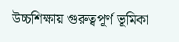উচ্চশিক্ষায় গুরুত্বপূর্ণ ভূমিকা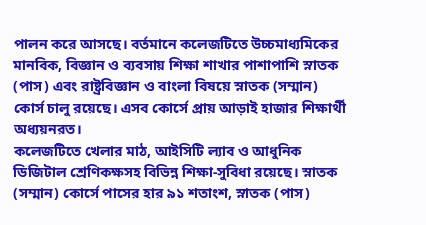পালন করে আসছে। বর্তমানে কলেজটিতে উচ্চমাধ্যমিকের মানবিক, বিজ্ঞান ও ব্যবসায় শিক্ষা শাখার পাশাপাশি স্নাতক (পাস) এবং রাষ্ট্রবিজ্ঞান ও বাংলা বিষয়ে স্নাতক (সম্মান) কোর্স চালু রয়েছে। এসব কোর্সে প্রায় আড়াই হাজার শিক্ষার্থী অধ্যয়নরত।
কলেজটিতে খেলার মাঠ, আইসিটি ল্যাব ও আধুনিক ডিজিটাল শ্রেণিকক্ষসহ বিভিন্ন শিক্ষা-সুবিধা রয়েছে। স্নাতক (সম্মান) কোর্সে পাসের হার ৯১ শতাংশ, স্নাতক (পাস)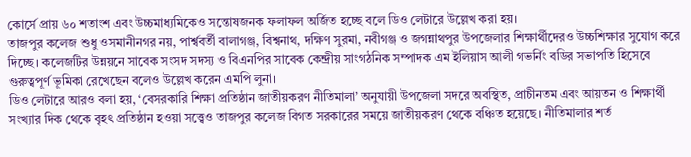কোর্সে প্রায় ৬০ শতাংশ এবং উচ্চমাধ্যমিকেও সন্তোষজনক ফলাফল অর্জিত হচ্ছে বলে ডিও লেটারে উল্লেখ করা হয়।
তাজপুর কলেজ শুধু ওসমানীনগর নয়, পার্শ্ববর্তী বালাগঞ্জ, বিশ্বনাথ, দক্ষিণ সুরমা, নবীগঞ্জ ও জগন্নাথপুর উপজেলার শিক্ষার্থীদেরও উচ্চশিক্ষার সুযোগ করে দিচ্ছে। কলেজটির উন্নয়নে সাবেক সংসদ সদস্য ও বিএনপির সাবেক কেন্দ্রীয় সাংগঠনিক সম্পাদক এম ইলিয়াস আলী গভর্নিং বডির সভাপতি হিসেবে গুরুত্বপূর্ণ ভূমিকা রেখেছেন বলেও উল্লেখ করেন এমপি লুনা।
ডিও লেটারে আরও বলা হয়, ‘বেসরকারি শিক্ষা প্রতিষ্ঠান জাতীয়করণ নীতিমালা’ অনুযায়ী উপজেলা সদরে অবস্থিত, প্রাচীনতম এবং আয়তন ও শিক্ষার্থী সংখ্যার দিক থেকে বৃহৎ প্রতিষ্ঠান হওয়া সত্ত্বেও তাজপুর কলেজ বিগত সরকারের সময়ে জাতীয়করণ থেকে বঞ্চিত হয়েছে। নীতিমালার শর্ত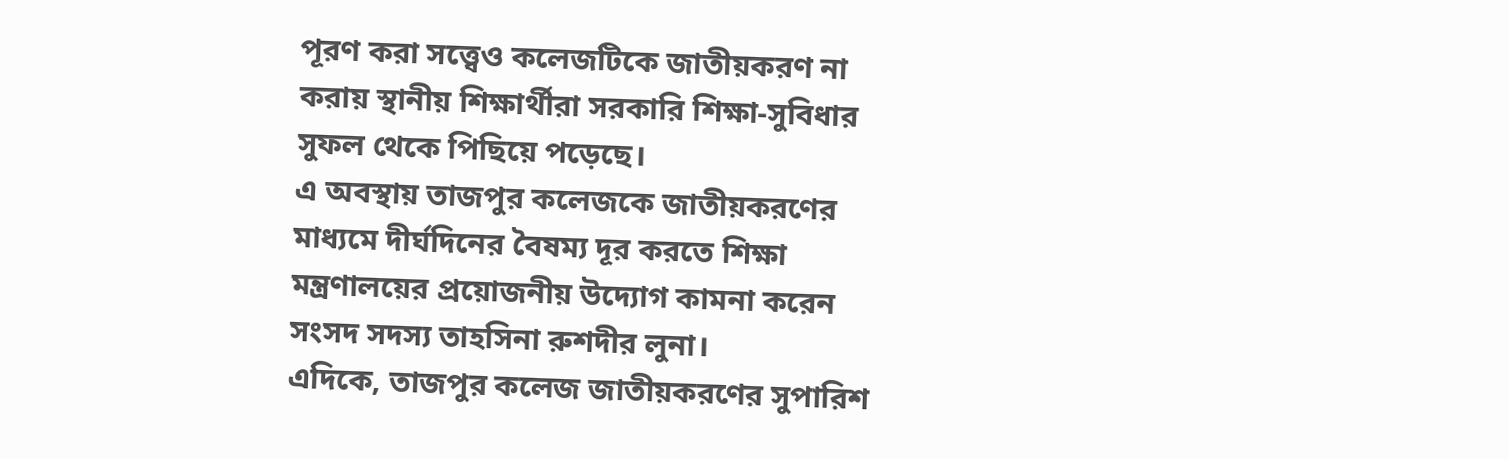পূরণ করা সত্ত্বেও কলেজটিকে জাতীয়করণ না করায় স্থানীয় শিক্ষার্থীরা সরকারি শিক্ষা-সুবিধার সুফল থেকে পিছিয়ে পড়েছে।
এ অবস্থায় তাজপুর কলেজকে জাতীয়করণের মাধ্যমে দীর্ঘদিনের বৈষম্য দূর করতে শিক্ষা মন্ত্রণালয়ের প্রয়োজনীয় উদ্যোগ কামনা করেন সংসদ সদস্য তাহসিনা রুশদীর লুনা।
এদিকে, তাজপুর কলেজ জাতীয়করণের সুপারিশ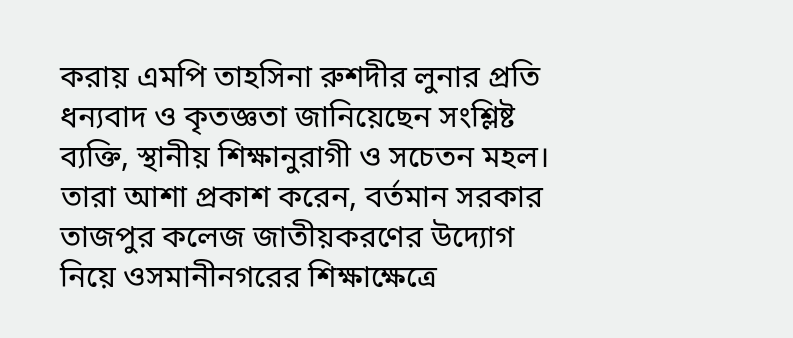করায় এমপি তাহসিনা রুশদীর লুনার প্রতি ধন্যবাদ ও কৃতজ্ঞতা জানিয়েছেন সংশ্লিষ্ট ব্যক্তি, স্থানীয় শিক্ষানুরাগী ও সচেতন মহল।
তারা আশা প্রকাশ করেন, বর্তমান সরকার তাজপুর কলেজ জাতীয়করণের উদ্যোগ নিয়ে ওসমানীনগরের শিক্ষাক্ষেত্রে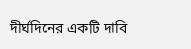দীর্ঘদিনের একটি দাবি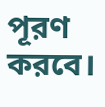পূরণ করবে।